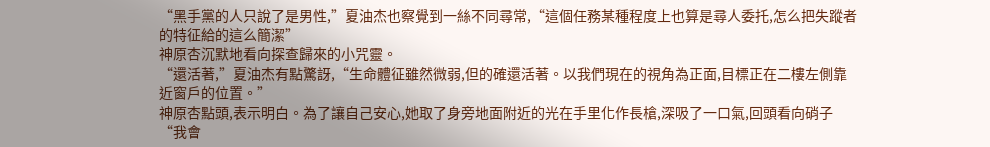“黑手黨的人只說了是男性,”夏油杰也察覺到一絲不同尋常,“這個任務某種程度上也算是尋人委托,怎么把失蹤者的特征給的這么簡潔”
神原杏沉默地看向探查歸來的小咒靈。
“還活著,”夏油杰有點驚訝,“生命體征雖然微弱,但的確還活著。以我們現在的視角為正面,目標正在二樓左側靠近窗戶的位置。”
神原杏點頭,表示明白。為了讓自己安心,她取了身旁地面附近的光在手里化作長槍,深吸了一口氣,回頭看向硝子“我會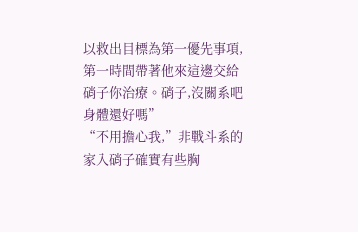以救出目標為第一優先事項,第一時間帶著他來這邊交給硝子你治療。硝子,沒關系吧身體還好嗎”
“不用擔心我,”非戰斗系的家入硝子確實有些胸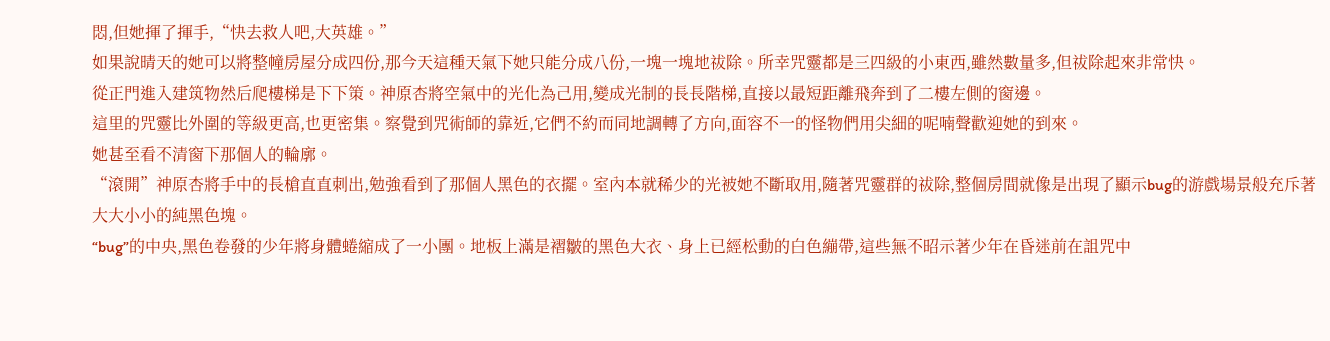悶,但她揮了揮手,“快去救人吧,大英雄。”
如果說晴天的她可以將整幢房屋分成四份,那今天這種天氣下她只能分成八份,一塊一塊地祓除。所幸咒靈都是三四級的小東西,雖然數量多,但祓除起來非常快。
從正門進入建筑物然后爬樓梯是下下策。神原杏將空氣中的光化為己用,變成光制的長長階梯,直接以最短距離飛奔到了二樓左側的窗邊。
這里的咒靈比外圍的等級更高,也更密集。察覺到咒術師的靠近,它們不約而同地調轉了方向,面容不一的怪物們用尖細的呢喃聲歡迎她的到來。
她甚至看不清窗下那個人的輪廓。
“滾開”神原杏將手中的長槍直直刺出,勉強看到了那個人黑色的衣擺。室內本就稀少的光被她不斷取用,隨著咒靈群的祓除,整個房間就像是出現了顯示bug的游戲場景般充斥著大大小小的純黑色塊。
“bug”的中央,黑色卷發的少年將身體蜷縮成了一小團。地板上滿是褶皺的黑色大衣、身上已經松動的白色繃帶,這些無不昭示著少年在昏迷前在詛咒中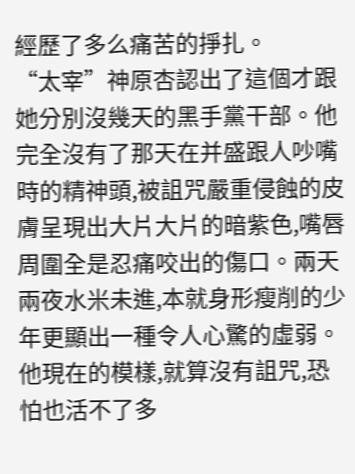經歷了多么痛苦的掙扎。
“太宰”神原杏認出了這個才跟她分別沒幾天的黑手黨干部。他完全沒有了那天在并盛跟人吵嘴時的精神頭,被詛咒嚴重侵蝕的皮膚呈現出大片大片的暗紫色,嘴唇周圍全是忍痛咬出的傷口。兩天兩夜水米未進,本就身形瘦削的少年更顯出一種令人心驚的虛弱。他現在的模樣,就算沒有詛咒,恐怕也活不了多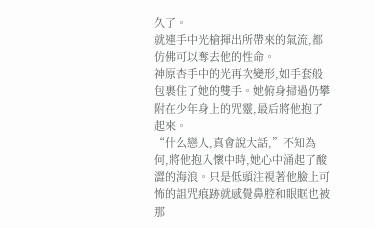久了。
就連手中光槍揮出所帶來的氣流,都仿佛可以奪去他的性命。
神原杏手中的光再次變形,如手套般包裹住了她的雙手。她俯身掃過仍攀附在少年身上的咒靈,最后將他抱了起來。
“什么戀人,真會說大話,”不知為何,將他抱入懷中時,她心中涌起了酸澀的海浪。只是低頭注視著他臉上可怖的詛咒痕跡就感覺鼻腔和眼眶也被那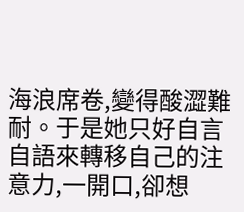海浪席卷,變得酸澀難耐。于是她只好自言自語來轉移自己的注意力,一開口,卻想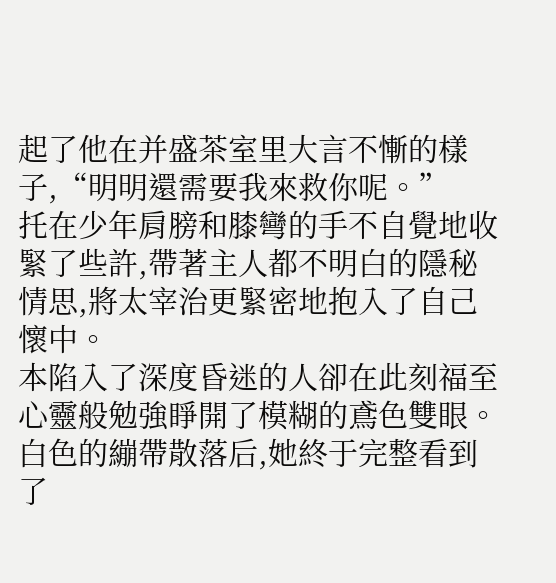起了他在并盛茶室里大言不慚的樣子,“明明還需要我來救你呢。”
托在少年肩膀和膝彎的手不自覺地收緊了些許,帶著主人都不明白的隱秘情思,將太宰治更緊密地抱入了自己懷中。
本陷入了深度昏迷的人卻在此刻福至心靈般勉強睜開了模糊的鳶色雙眼。白色的繃帶散落后,她終于完整看到了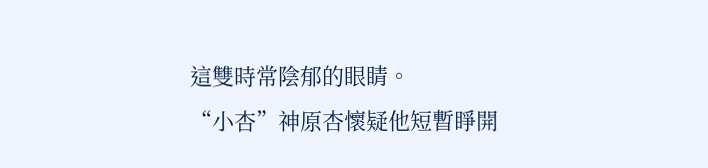這雙時常陰郁的眼睛。
“小杏”神原杏懷疑他短暫睜開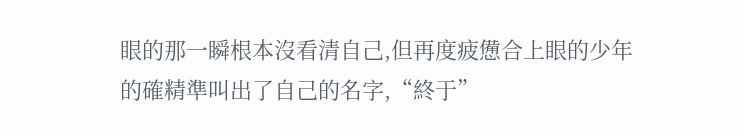眼的那一瞬根本沒看清自己,但再度疲憊合上眼的少年的確精準叫出了自己的名字,“終于”